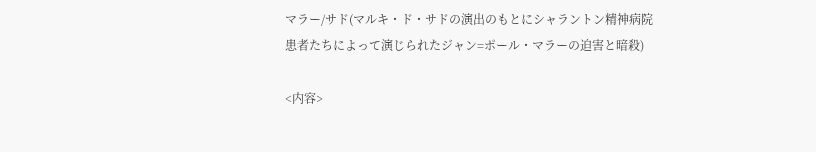マラー/サド(マルキ・ド・サドの演出のもとにシャラントン精神病院患者たちによって演じられたジャン=ポール・マラーの迫害と暗殺)

<内容>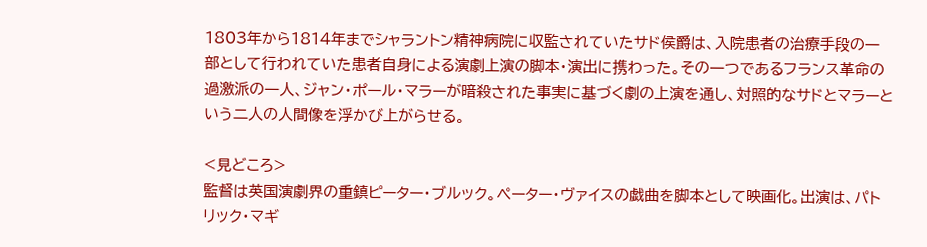1803年から1814年までシャラントン精神病院に収監されていたサド侯爵は、入院患者の治療手段の一部として行われていた患者自身による演劇上演の脚本・演出に携わった。その一つであるフランス革命の過激派の一人、ジャン・ポール・マラーが暗殺された事実に基づく劇の上演を通し、対照的なサドとマラーという二人の人間像を浮かび上がらせる。

<見どころ>
監督は英国演劇界の重鎮ピーター・ブルック。ぺーター・ヴァイスの戯曲を脚本として映画化。出演は、パトリック・マギ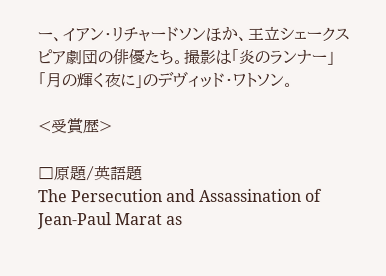ー、イアン・リチャードソンほか、王立シェークスピア劇団の俳優たち。撮影は「炎のランナー」「月の輝く夜に」のデヴィッド・ワトソン。

<受賞歴>

□原題/英語題
The Persecution and Assassination of Jean-Paul Marat as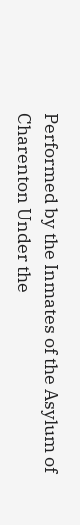Performed by the Inmates of the Asylum of Charenton Under the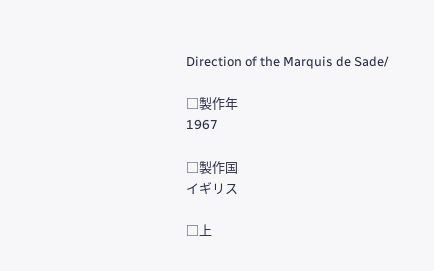Direction of the Marquis de Sade/

□製作年
1967

□製作国
イギリス

□上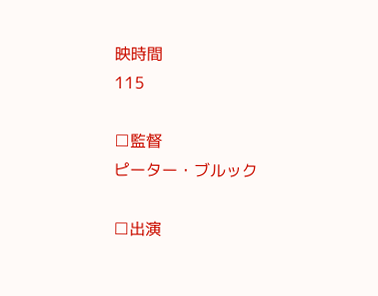映時間
115

□監督
ピーター・ブルック

□出演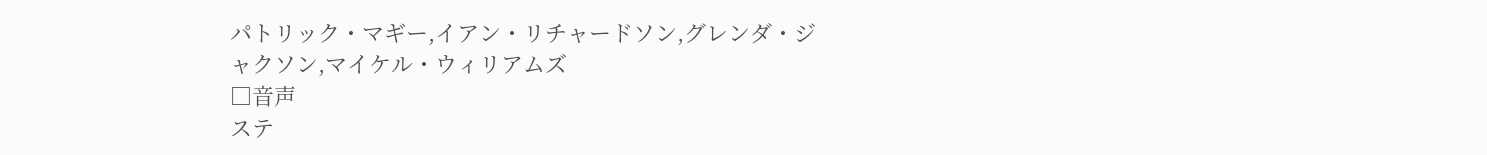パトリック・マギー,イアン・リチャードソン,グレンダ・ジャクソン,マイケル・ウィリアムズ
□音声
ステ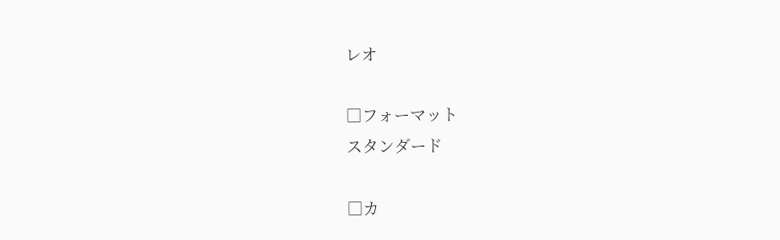レオ

□フォーマット
スタンダード

□カ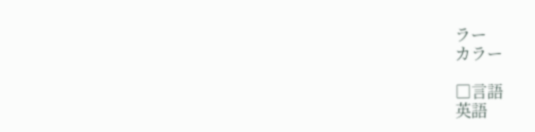ラー
カラー

□言語
英語